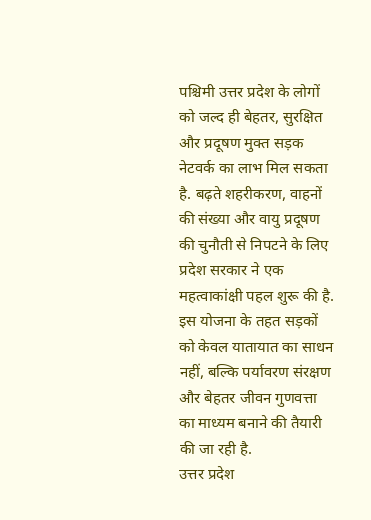पश्चिमी उत्तर प्रदेश के लोगों को जल्द ही बेहतर, सुरक्षित और प्रदूषण मुक्त सड़क नेटवर्क का लाभ मिल सकता है. बढ़ते शहरीकरण, वाहनों की संख्या और वायु प्रदूषण की चुनौती से निपटने के लिए प्रदेश सरकार ने एक महत्वाकांक्षी पहल शुरू की है. इस योजना के तहत सड़कों को केवल यातायात का साधन नहीं, बल्कि पर्यावरण संरक्षण और बेहतर जीवन गुणवत्ता का माध्यम बनाने की तैयारी की जा रही है.
उत्तर प्रदेश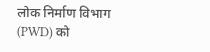लोक निर्माण विभाग (PWD) को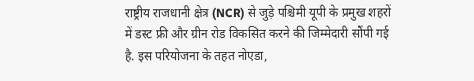राष्ट्रीय राजधानी क्षेत्र (NCR) से जुड़े पश्चिमी यूपी के प्रमुख शहरों में डस्ट फ्री और ग्रीन रोड विकसित करने की जिम्मेदारी सौंपी गई है. इस परियोजना के तहत नोएडा,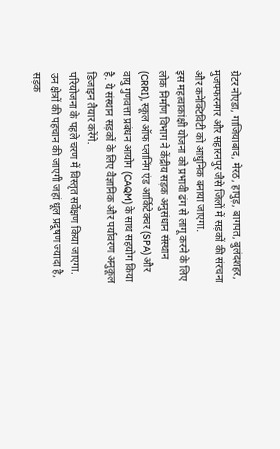ग्रेटर नोएडा, गाजियाबाद, मेरठ, हापुड़, बागपत, बुलंदशहर, मुजफ्फरनगर और सहारनपुर जैसे जिलों में सड़कों की संरचना और कनेक्टिविटी को आधुनिक बनाया जाएगा.
इस महत्वाकांक्षी योजना को प्रभावी ढंग से लागू करने के लिए लोक निर्माण विभाग ने केंद्रीय सड़क अनुसंधान संस्थान (CRRI), स्कूल ऑफ प्लानिंग एंड आर्किटेक्चर (SPA) और वायु गुणवत्ता प्रबंधन आयोग (CAQM) के साथ सहयोग किया है. ये संस्थान सड़कों के लिए वैज्ञानिक और पर्यावरण अनुकूल डिजाइन तैयार करेंगे.
परियोजना के पहले चरण में विस्तृत सर्वेक्षण किया जाएगा. उन क्षेत्रों की पहचान की जाएगी जहां धूल प्रदूषण ज्यादा है, सड़क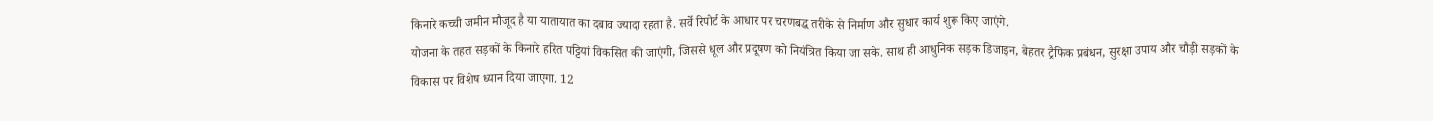किनारे कच्ची जमीन मौजूद है या यातायात का दबाव ज्यादा रहता है. सर्वे रिपोर्ट के आधार पर चरणबद्ध तरीके से निर्माण और सुधार कार्य शुरू किए जाएंगे.
योजना के तहत सड़कों के किनारे हरित पट्टियां विकसित की जाएंगी, जिससे धूल और प्रदूषण को नियंत्रित किया जा सके. साथ ही आधुनिक सड़क डिजाइन, बेहतर ट्रैफिक प्रबंधन, सुरक्षा उपाय और चौड़ी सड़कों के विकास पर विशेष ध्यान दिया जाएगा. 12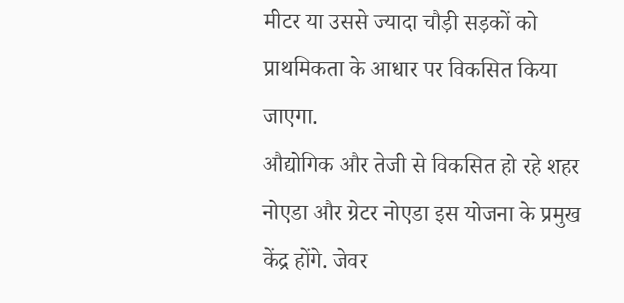मीटर या उससे ज्यादा चौड़ी सड़कों को प्राथमिकता के आधार पर विकसित किया जाएगा.
औद्योगिक और तेजी से विकसित हो रहे शहर नोएडा और ग्रेटर नोएडा इस योजना के प्रमुख केंद्र होंगे. जेवर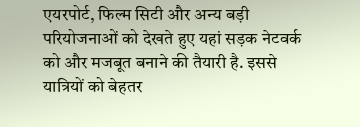एयरपोर्ट, फिल्म सिटी और अन्य बड़ी परियोजनाओं को देखते हुए यहां सड़क नेटवर्क को और मजबूत बनाने की तैयारी है. इससे यात्रियों को बेहतर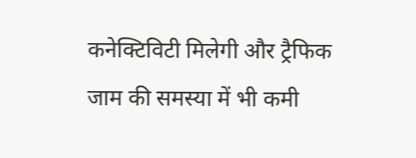कनेक्टिविटी मिलेगी और ट्रैफिक जाम की समस्या में भी कमी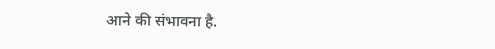आने की संभावना है.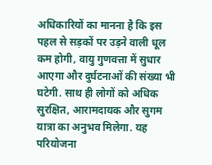अधिकारियों का मानना है कि इस पहल से सड़कों पर उड़ने वाली धूल कम होगी, वायु गुणवत्ता में सुधार आएगा और दुर्घटनाओं की संख्या भी घटेगी. साथ ही लोगों को अधिक सुरक्षित, आरामदायक और सुगम यात्रा का अनुभव मिलेगा. यह परियोजना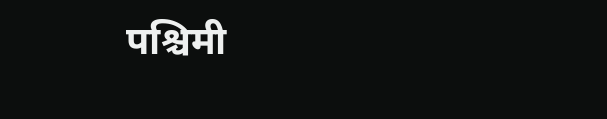पश्चिमी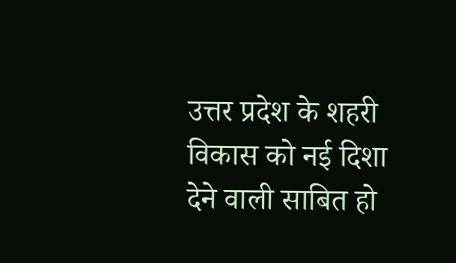उत्तर प्रदेश के शहरी विकास को नई दिशा देने वाली साबित हो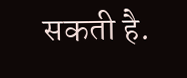सकती है.